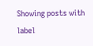Showing posts with label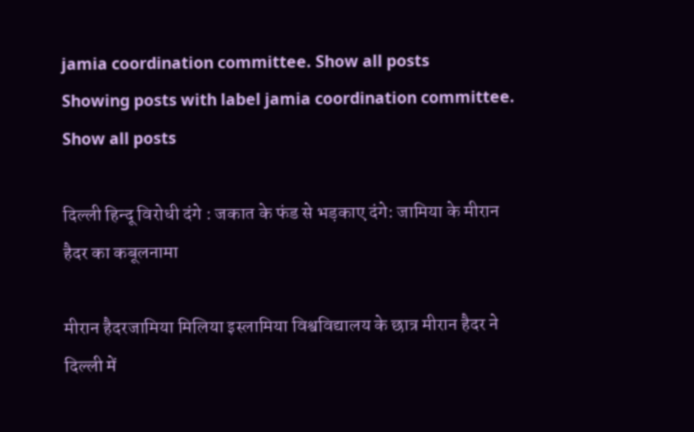jamia coordination committee. Show all posts
Showing posts with label jamia coordination committee. Show all posts

दिल्ली हिन्दू विरोधी दंगे : जकात के फंड से भड़काए दंगे: जामिया के मीरान हैदर का कबूलनामा

मीरान हैदरजामिया मिलिया इस्लामिया विश्वविद्यालय के छात्र मीरान हैदर ने दिल्ली में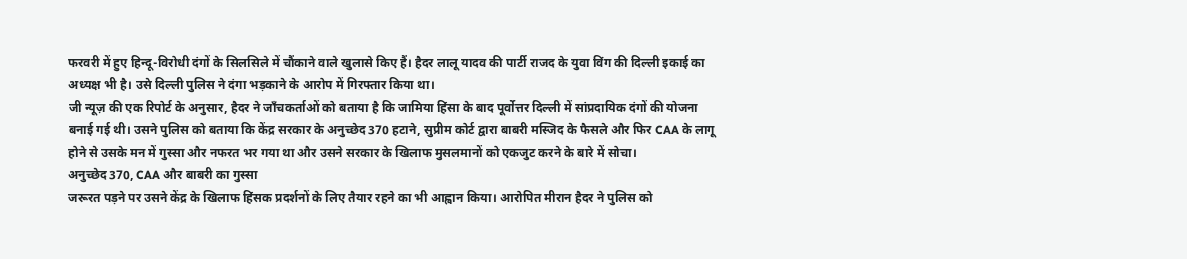फरवरी में हुए हिन्दू-विरोधी दंगों के सिलसिले में चौंकाने वाले खुलासे किए हैं। हैदर लालू यादव की पार्टी राजद के युवा विंग की दिल्ली इकाई का अध्यक्ष भी है। उसे दिल्ली पुलिस ने दंगा भड़काने के आरोप में गिरफ्तार किया था।
जी न्यूज़ की एक रिपोर्ट के अनुसार, हैदर ने जाँचकर्ताओं को बताया है कि जामिया हिंसा के बाद पूर्वोत्तर दिल्ली में सांप्रदायिक दंगों की योजना बनाई गई थी। उसने पुलिस को बताया कि केंद्र सरकार के अनुच्छेद 370 हटाने, सुप्रीम कोर्ट द्वारा बाबरी मस्जिद के फैसले और फिर CAA के लागू होने से उसके मन में गुस्सा और नफरत भर गया था और उसने सरकार के खिलाफ मुसलमानों को एकजुट करने के बारे में सोचा।
अनुच्छेद 370, CAA और बाबरी का गुस्सा
जरूरत पड़ने पर उसने केंद्र के खिलाफ हिंसक प्रदर्शनों के लिए तैयार रहने का भी आह्वान किया। आरोपित मीरान हैदर ने पुलिस को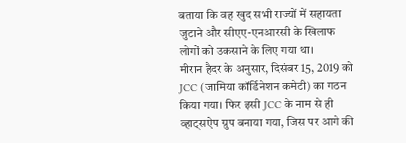बताया कि वह खुद सभी राज्यों में सहायता जुटाने और सीएए-एनआरसी के खिलाफ लोगों को उकसाने के लिए गया था।
मीरान हैदर के अनुसार, दिसंबर 15, 2019 को JCC (जामिया कॉर्डिनेशन कमेटी) का गठन किया गया। फिर इसी JCC के नाम से ही व्हाट्सऐप ग्रुप बनाया गया, जिस पर आगे की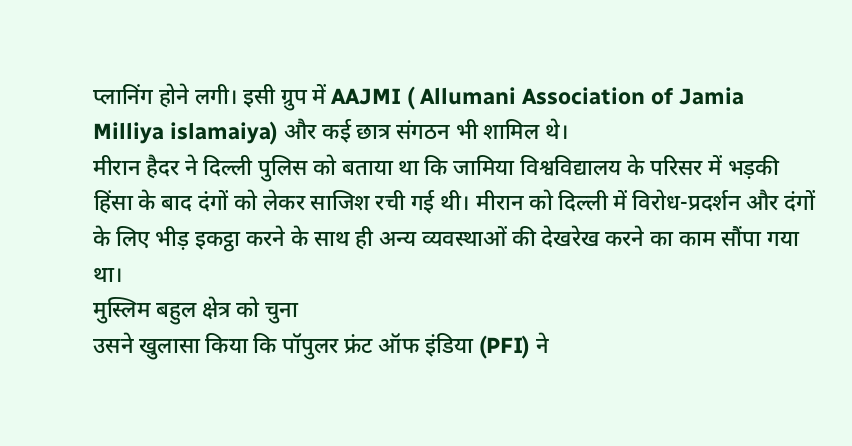प्लानिंग होने लगी। इसी ग्रुप में AAJMI ( Allumani Association of Jamia Milliya islamaiya) और कई छात्र संगठन भी शामिल थे।
मीरान हैदर ने दिल्ली पुलिस को बताया था कि जामिया विश्वविद्यालय के परिसर में भड़की हिंसा के बाद दंगों को लेकर साजिश रची गई थी। मीरान को दिल्ली में विरोध-प्रदर्शन और दंगों के लिए भीड़ इकट्ठा करने के साथ ही अन्य व्यवस्थाओं की देखरेख करने का काम सौंपा गया था।
मुस्लिम बहुल क्षेत्र को चुना
उसने खुलासा किया कि पॉपुलर फ्रंट ऑफ इंडिया (PFI) ने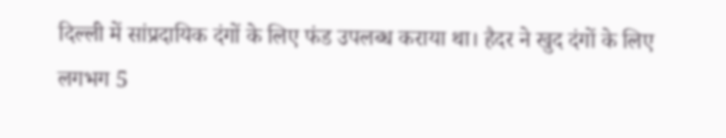दिल्ली में सांप्रदायिक दंगों के लिए फंड उपलब्ध कराया था। हैदर ने खुद दंगों के लिए लगभग 5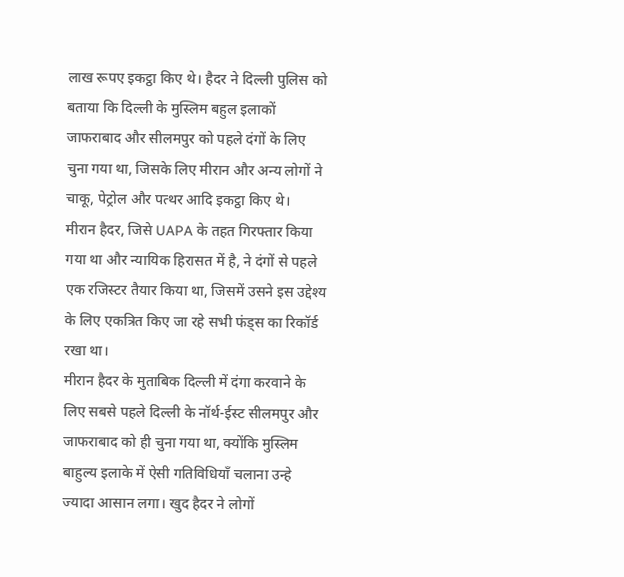लाख रूपए इकट्ठा किए थे। हैदर ने दिल्ली पुलिस को बताया कि दिल्ली के मुस्लिम बहुल इलाकों जाफराबाद और सीलमपुर को पहले दंगों के लिए चुना गया था, जिसके लिए मीरान और अन्य लोगों ने चाकू, पेट्रोल और पत्थर आदि इकट्ठा किए थे।
मीरान हैदर, जिसे UAPA के तहत गिरफ्तार किया गया था और न्यायिक हिरासत में है, ने दंगों से पहले एक रजिस्टर तैयार किया था, जिसमें उसने इस उद्देश्य के लिए एकत्रित किए जा रहे सभी फंड्स का रिकॉर्ड रखा था।
मीरान हैदर के मुताबिक दिल्ली में दंगा करवाने के लिए सबसे पहले दिल्ली के नॉर्थ-ईस्ट सीलमपुर और जाफराबाद को ही चुना गया था, क्योंकि मुस्लिम बाहुल्य इलाके में ऐसी गतिविधियाँ चलाना उन्हे ज्यादा आसान लगा। खुद हैदर ने लोगों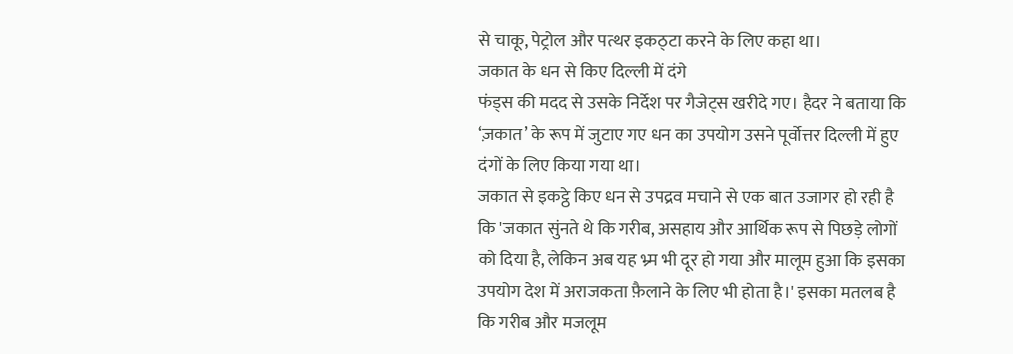से चाकू, पेट्रोल और पत्थर इकठ्टा करने के लिए कहा था।
जकात के धन से किए दिल्ली में दंगे
फंड्स की मदद से उसके निर्देश पर गैजेट्स खरीदे गए। हैदर ने बताया कि ‘ज़कात’ के रूप में जुटाए गए धन का उपयोग उसने पूर्वोत्तर दिल्ली में हुए दंगों के लिए किया गया था।
जकात से इकट्ठे किए धन से उपद्रव मचाने से एक बात उजागर हो रही है कि 'जकात सुंनते थे कि गरीब, असहाय और आर्थिक रूप से पिछड़े लोगों को दिया है, लेकिन अब यह भ्र्म भी दूर हो गया और मालूम हुआ कि इसका उपयोग देश में अराजकता फ़ैलाने के लिए भी होता है।' इसका मतलब है कि गरीब और मजलूम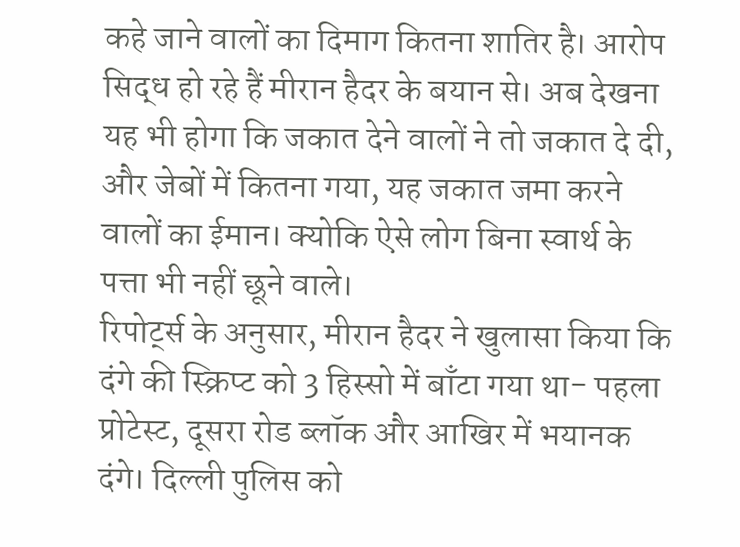कहे जाने वालों का दिमाग कितना शातिर है। आरोप सिद्ध हो रहे हैं मीरान हैदर के बयान से। अब देखना यह भी होगा कि जकात देने वालों ने तो जकात दे दी, और जेबों में कितना गया, यह जकात जमा करने वालों का ईमान। क्योकि ऐसे लोग बिना स्वार्थ के पत्ता भी नहीं छूने वाले।
रिपोर्ट्स के अनुसार, मीरान हैदर ने खुलासा किया कि दंगे की स्क्रिप्ट को 3 हिस्सो में बाँटा गया था- पहला प्रोटेस्ट, दूसरा रोड ब्लॉक और आखिर में भयानक दंगे। दिल्ली पुलिस को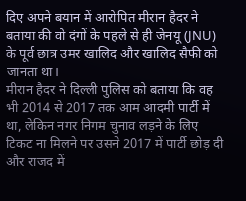दिए अपने बयान में आरोपित मीरान हैदर ने बताया की वो दंगों के पहले से ही जेनयू (JNU) के पूर्व छात्र उमर खालिद और खालिद सैफी को जानता था।
मीरान हैदर ने दिल्ली पुलिस को बताया कि वह भी 2014 से 2017 तक आम आदमी पार्टी में था, लेकिन नगर निगम चुनाव लड़ने के लिए टिकट ना मिलने पर उसने 2017 में पार्टी छोड़ दी और राजद में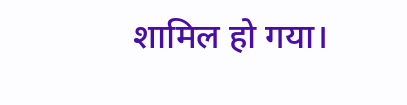शामिल हो गया।